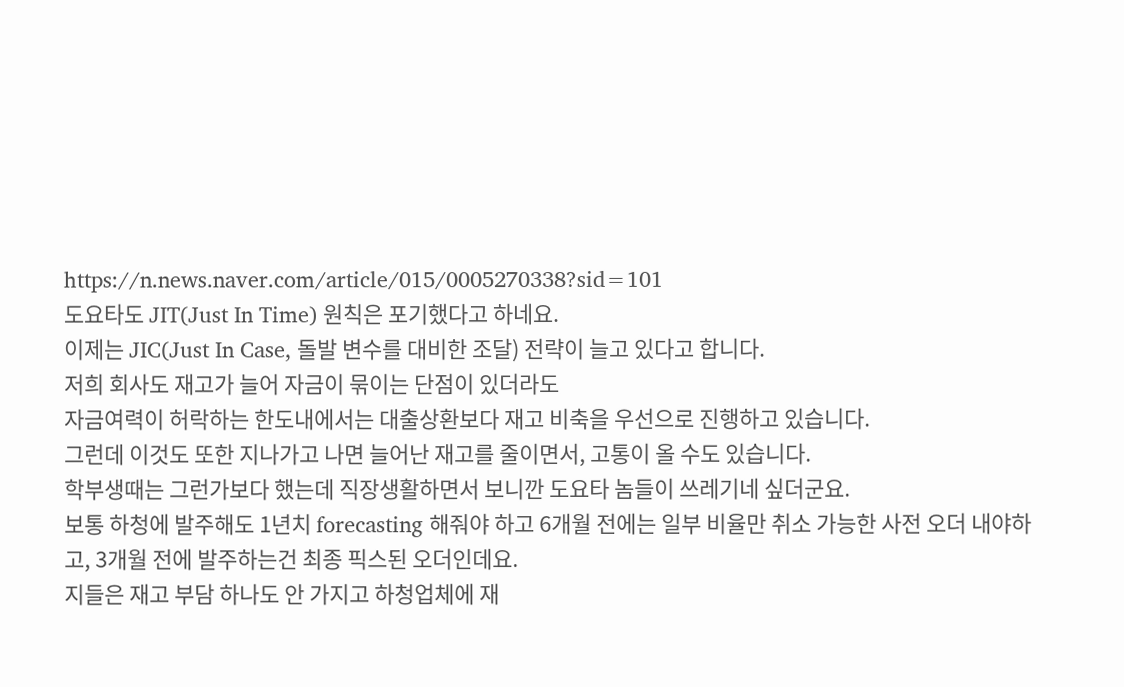https://n.news.naver.com/article/015/0005270338?sid=101
도요타도 JIT(Just In Time) 원칙은 포기했다고 하네요.
이제는 JIC(Just In Case, 돌발 변수를 대비한 조달) 전략이 늘고 있다고 합니다.
저희 회사도 재고가 늘어 자금이 묶이는 단점이 있더라도
자금여력이 허락하는 한도내에서는 대출상환보다 재고 비축을 우선으로 진행하고 있습니다.
그런데 이것도 또한 지나가고 나면 늘어난 재고를 줄이면서, 고통이 올 수도 있습니다.
학부생때는 그런가보다 했는데 직장생활하면서 보니깐 도요타 놈들이 쓰레기네 싶더군요.
보통 하청에 발주해도 1년치 forecasting 해줘야 하고 6개월 전에는 일부 비율만 취소 가능한 사전 오더 내야하고, 3개월 전에 발주하는건 최종 픽스된 오더인데요.
지들은 재고 부담 하나도 안 가지고 하청업체에 재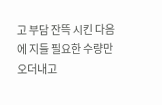고 부담 잔뜩 시킨 다음에 지들 필요한 수량만 오더내고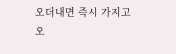오더내면 즉시 가지고 오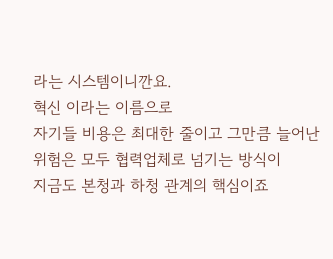라는 시스템이니깐요.
혁신 이라는 이름으로
자기들 비용은 최대한 줄이고 그만큼 늘어난 위험은 모두 협력업체로 넘기는 방식이
지금도 본청과 하청 관계의 핵심이죠